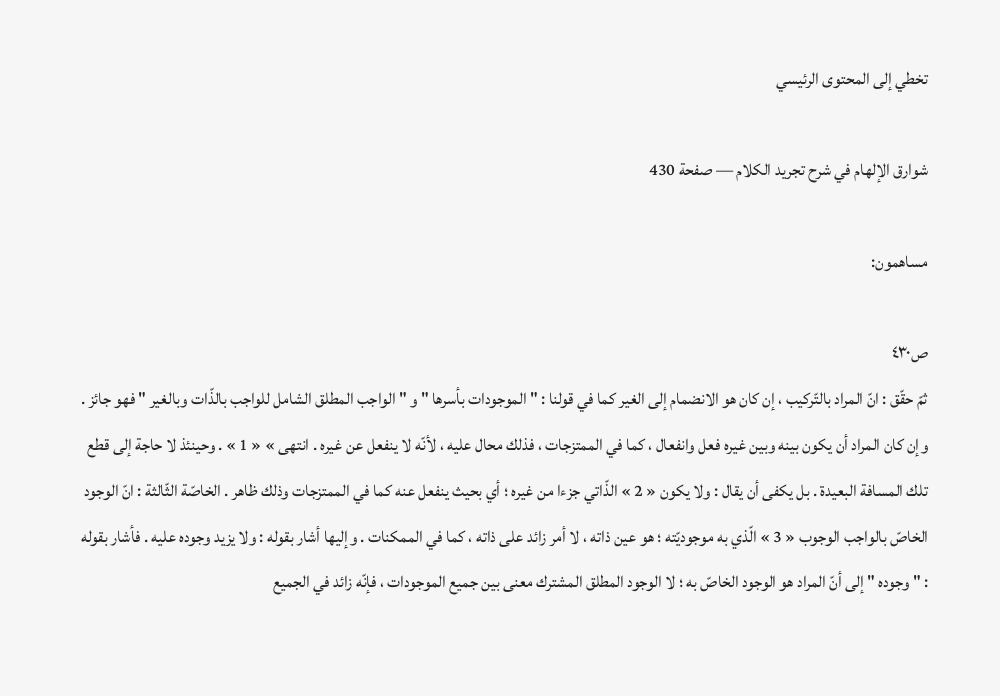تخطي إلى المحتوى الرئيسي

شوارق الإلهام في شرح تجريد الكلام — صفحة 430

مساهمون:

ص٤٣٠
ثمّ حقّق : انّ المراد بالتّركيب ، إن كان هو الانضمام إلى الغير كما في قولنا : " الموجودات بأسرها " و " الواجب المطلق الشامل للواجب بالذّات وبالغير " فهو جائز . وإن كان المراد أن يكون بينه وبين غيره فعل وانفعال ، كما في الممتزجات ، فذلك محال عليه ، لأنّه لا ينفعل عن غيره . انتهى » « 1 » . وحينئذ لا حاجة إلى قطع تلك المسافة البعيدة . بل يكفى أن يقال : ولا يكون « 2 » الذّاتي جزءا من غيره ؛ أي بحيث ينفعل عنه كما في الممتزجات وذلك ظاهر . الخاصّة الثّالثة : انّ الوجود الخاصّ بالواجب الوجوب « 3 » الّذي به موجوديّته ؛ هو عين ذاته ، لا أمر زائد على ذاته ، كما في الممكنات . وإليها أشار بقوله : ولا يزيد وجوده عليه . فأشار بقوله : " وجوده " إلى أنّ المراد هو الوجود الخاصّ به ؛ لا الوجود المطلق المشترك معنى بين جميع الموجودات ، فإنّه زائد في الجميع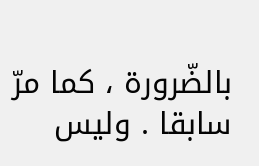بالضّرورة ، كما مرّ سابقا . وليس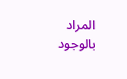المراد بالوجود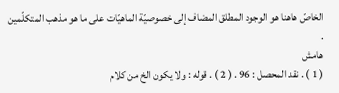الخاصّ هاهنا هو الوجود المطلق المضاف إلى خصوصيّة الماهيّات على ما هو مذهب المتكلّمين .
هامش
( 1 ) . نقد المحصل : 96 . ( 2 ) . قوله : ولا يكون الخ من كلام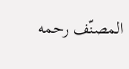المصنّف رحمه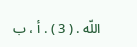اللّه . ( 3 ) . أ ، ب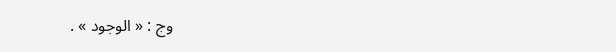وج : « الوجود » .